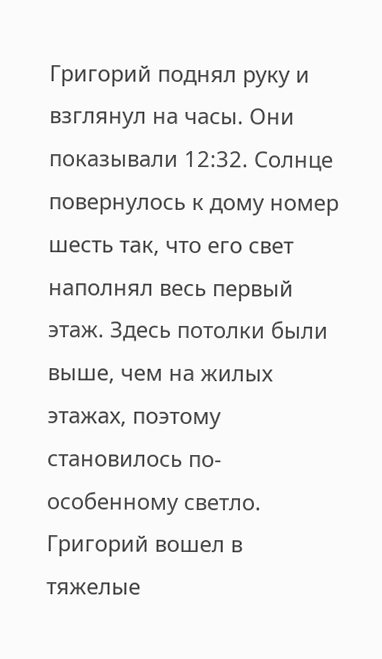Григорий поднял руку и взглянул на часы. Они показывали 12:32. Солнце повернулось к дому номер шесть так, что его свет наполнял весь первый этаж. Здесь потолки были выше, чем на жилых этажах, поэтому становилось по-особенному светло. Григорий вошел в тяжелые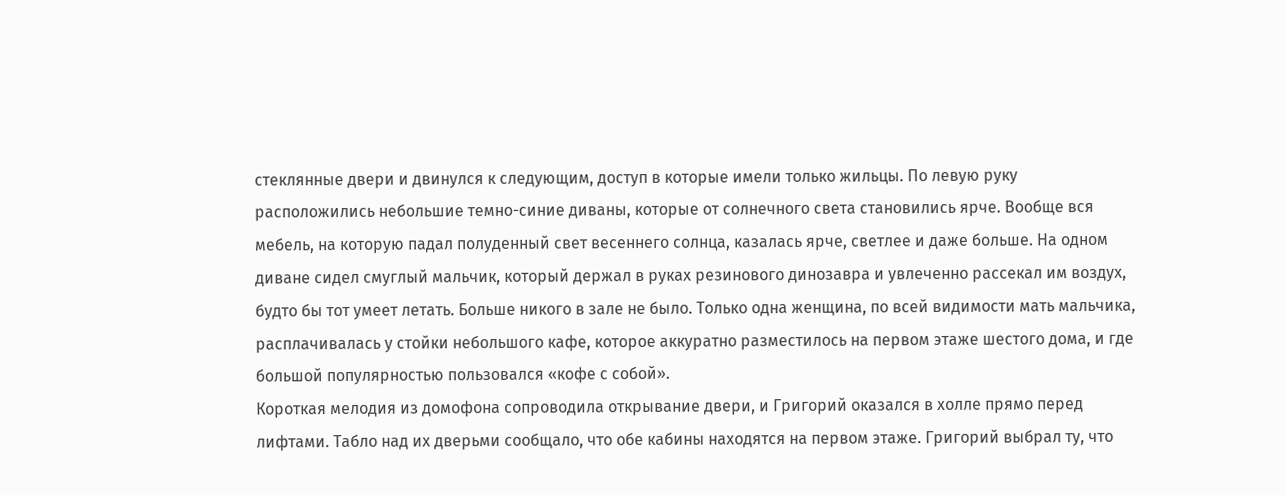стеклянные двери и двинулся к следующим, доступ в которые имели только жильцы. По левую руку расположились небольшие темно-синие диваны, которые от солнечного света становились ярче. Вообще вся мебель, на которую падал полуденный свет весеннего солнца, казалась ярче, светлее и даже больше. На одном диване сидел смуглый мальчик, который держал в руках резинового динозавра и увлеченно рассекал им воздух, будто бы тот умеет летать. Больше никого в зале не было. Только одна женщина, по всей видимости мать мальчика, расплачивалась у стойки небольшого кафе, которое аккуратно разместилось на первом этаже шестого дома, и где большой популярностью пользовался «кофе с собой».
Короткая мелодия из домофона сопроводила открывание двери, и Григорий оказался в холле прямо перед лифтами. Табло над их дверьми сообщало, что обе кабины находятся на первом этаже. Григорий выбрал ту, что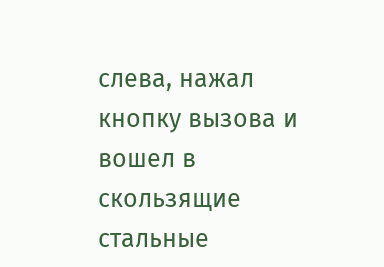слева, нажал кнопку вызова и вошел в скользящие стальные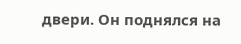двери. Он поднялся на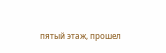пятый этаж, прошел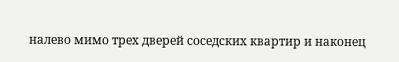налево мимо трех дверей соседских квартир и наконец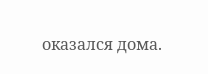оказался дома.